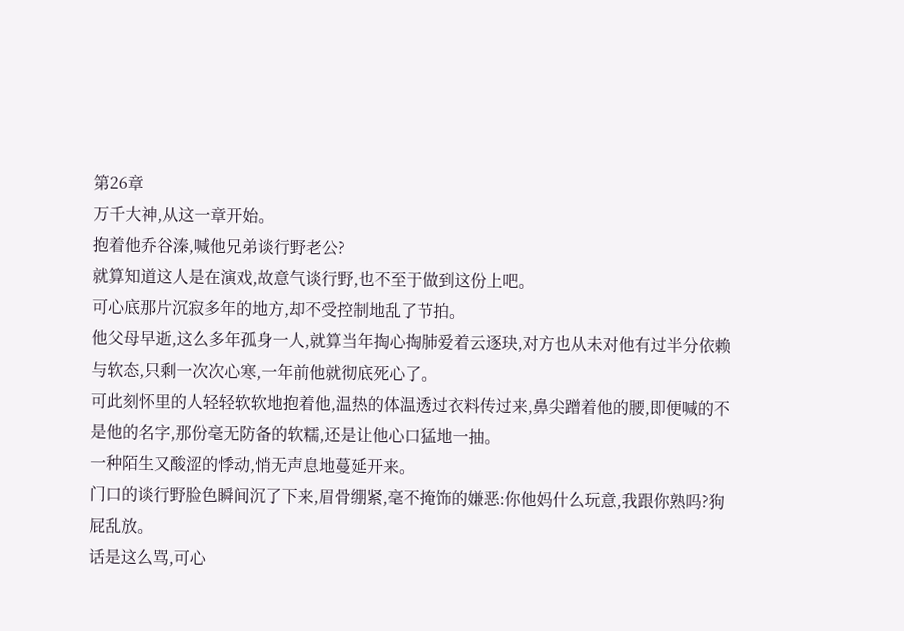第26章
万千大神,从这一章开始。
抱着他乔谷溱,喊他兄弟谈行野老公?
就算知道这人是在演戏,故意气谈行野,也不至于做到这份上吧。
可心底那片沉寂多年的地方,却不受控制地乱了节拍。
他父母早逝,这么多年孤身一人,就算当年掏心掏肺爱着云逐玦,对方也从未对他有过半分依赖与软态,只剩一次次心寒,一年前他就彻底死心了。
可此刻怀里的人轻轻软软地抱着他,温热的体温透过衣料传过来,鼻尖蹭着他的腰,即便喊的不是他的名字,那份毫无防备的软糯,还是让他心口猛地一抽。
一种陌生又酸涩的悸动,悄无声息地蔓延开来。
门口的谈行野脸色瞬间沉了下来,眉骨绷紧,毫不掩饰的嫌恶:你他妈什么玩意,我跟你熟吗?狗屁乱放。
话是这么骂,可心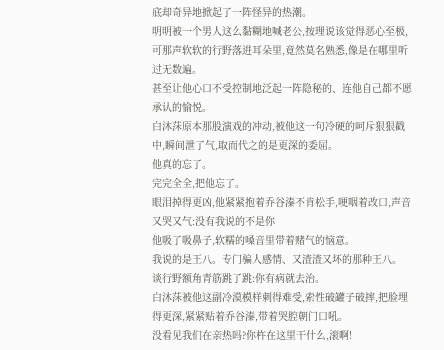底却奇异地掀起了一阵怪异的热潮。
明明被一个男人这么黏糊地喊老公,按理说该觉得恶心至极,可那声软软的行野落进耳朵里,竟然莫名熟悉,像是在哪里听过无数遍。
甚至让他心口不受控制地泛起一阵隐秘的、连他自己都不愿承认的愉悦。
白沐莯原本那股演戏的冲动,被他这一句冷硬的呵斥狠狠戳中,瞬间泄了气,取而代之的是更深的委屈。
他真的忘了。
完完全全,把他忘了。
眼泪掉得更凶,他紧紧抱着乔谷溱不肯松手,哽咽着改口,声音又哭又气:没有我说的不是你
他吸了吸鼻子,软糯的嗓音里带着赌气的恼意。
我说的是王八。专门骗人感情、又渣渣又坏的那种王八。
谈行野额角青筋跳了跳:你有病就去治。
白沐莯被他这副冷漠模样刺得难受,索性破罐子破摔,把脸埋得更深,紧紧贴着乔谷溱,带着哭腔朝门口吼。
没看见我们在亲热吗?你杵在这里干什么,滚啊!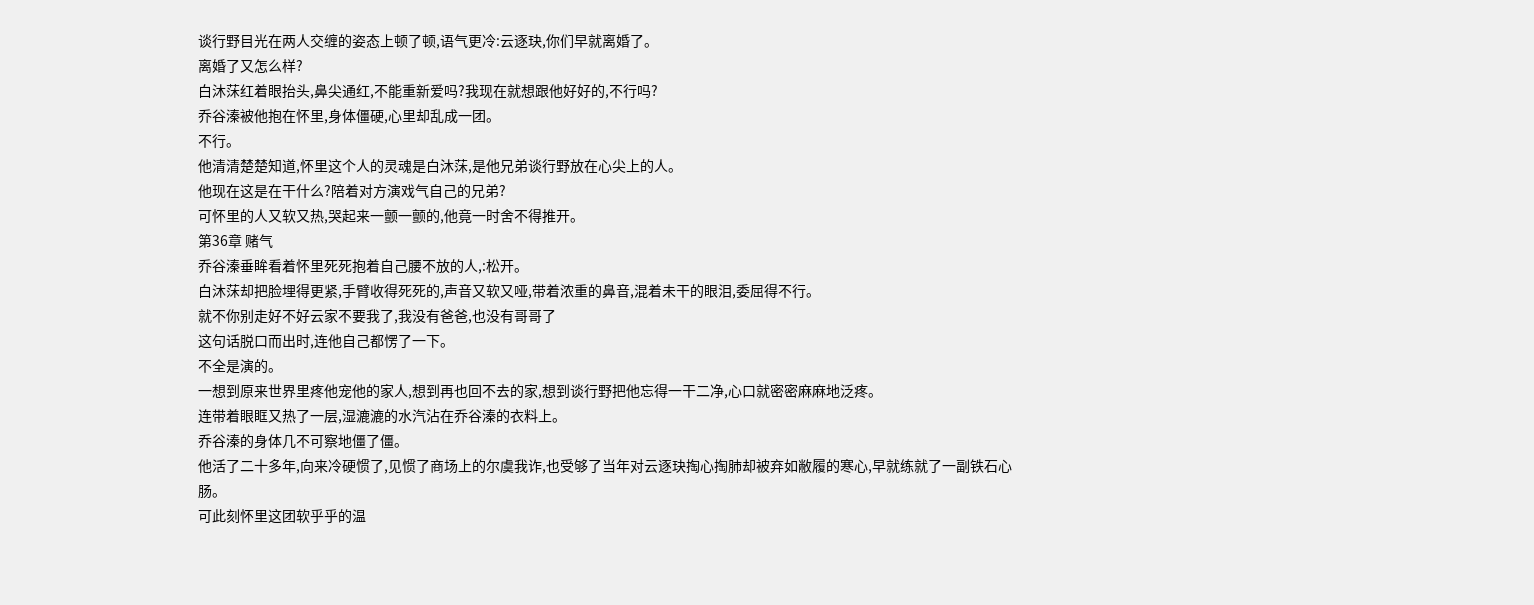谈行野目光在两人交缠的姿态上顿了顿,语气更冷:云逐玦,你们早就离婚了。
离婚了又怎么样?
白沐莯红着眼抬头,鼻尖通红,不能重新爱吗?我现在就想跟他好好的,不行吗?
乔谷溱被他抱在怀里,身体僵硬,心里却乱成一团。
不行。
他清清楚楚知道,怀里这个人的灵魂是白沐莯,是他兄弟谈行野放在心尖上的人。
他现在这是在干什么?陪着对方演戏气自己的兄弟?
可怀里的人又软又热,哭起来一颤一颤的,他竟一时舍不得推开。
第36章 赌气
乔谷溱垂眸看着怀里死死抱着自己腰不放的人,:松开。
白沐莯却把脸埋得更紧,手臂收得死死的,声音又软又哑,带着浓重的鼻音,混着未干的眼泪,委屈得不行。
就不你别走好不好云家不要我了,我没有爸爸,也没有哥哥了
这句话脱口而出时,连他自己都愣了一下。
不全是演的。
一想到原来世界里疼他宠他的家人,想到再也回不去的家,想到谈行野把他忘得一干二净,心口就密密麻麻地泛疼。
连带着眼眶又热了一层,湿漉漉的水汽沾在乔谷溱的衣料上。
乔谷溱的身体几不可察地僵了僵。
他活了二十多年,向来冷硬惯了,见惯了商场上的尔虞我诈,也受够了当年对云逐玦掏心掏肺却被弃如敝履的寒心,早就练就了一副铁石心肠。
可此刻怀里这团软乎乎的温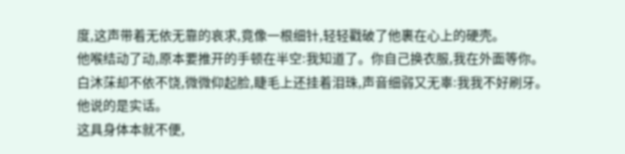度,这声带着无依无靠的哀求,竟像一根细针,轻轻戳破了他裹在心上的硬壳。
他喉结动了动,原本要推开的手顿在半空:我知道了。你自己换衣服,我在外面等你。
白沐莯却不依不饶,微微仰起脸,睫毛上还挂着泪珠,声音细弱又无辜:我我不好刷牙。
他说的是实话。
这具身体本就不便,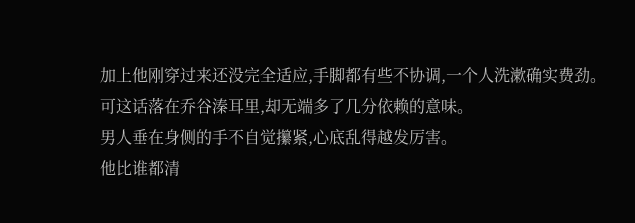加上他刚穿过来还没完全适应,手脚都有些不协调,一个人洗漱确实费劲。
可这话落在乔谷溱耳里,却无端多了几分依赖的意味。
男人垂在身侧的手不自觉攥紧,心底乱得越发厉害。
他比谁都清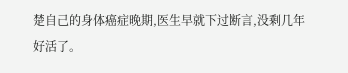楚自己的身体癌症晚期,医生早就下过断言,没剩几年好活了。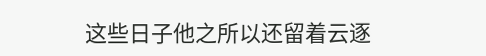这些日子他之所以还留着云逐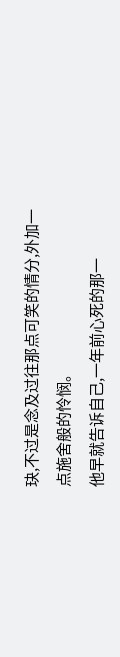玦,不过是念及过往那点可笑的情分,外加一点施舍般的怜悯。
他早就告诉自己,一年前心死的那一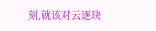刻,就该对云逐玦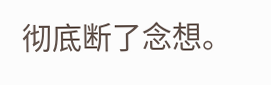彻底断了念想。